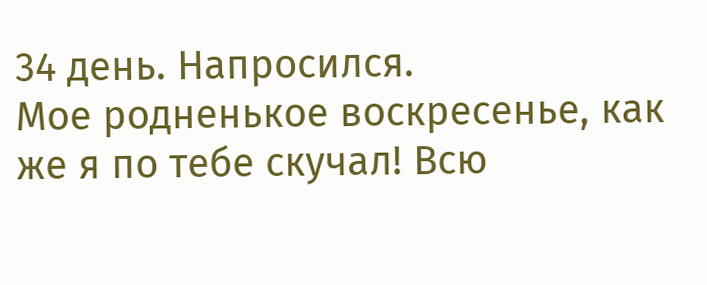34 день. Напросился.
Мое родненькое воскресенье, как же я по тебе скучал! Всю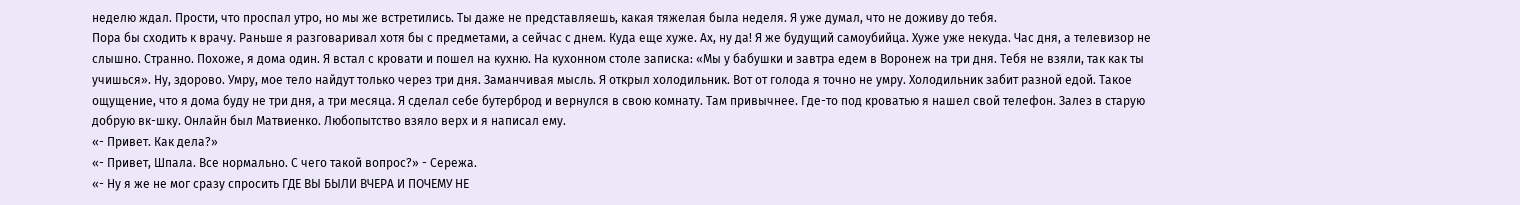неделю ждал. Прости, что проспал утро, но мы же встретились. Ты даже не представляешь, какая тяжелая была неделя. Я уже думал, что не доживу до тебя.
Пора бы сходить к врачу. Раньше я разговаривал хотя бы с предметами, а сейчас с днем. Куда еще хуже. Ах, ну да! Я же будущий самоубийца. Хуже уже некуда. Час дня, а телевизор не слышно. Странно. Похоже, я дома один. Я встал с кровати и пошел на кухню. На кухонном столе записка: «Мы у бабушки и завтра едем в Воронеж на три дня. Тебя не взяли, так как ты учишься». Ну, здорово. Умру, мое тело найдут только через три дня. Заманчивая мысль. Я открыл холодильник. Вот от голода я точно не умру. Холодильник забит разной едой. Такое ощущение, что я дома буду не три дня, а три месяца. Я сделал себе бутерброд и вернулся в свою комнату. Там привычнее. Где-то под кроватью я нашел свой телефон. Залез в старую добрую вк-шку. Онлайн был Матвиенко. Любопытство взяло верх и я написал ему.
«- Привет. Как дела?»
«- Привет, Шпала. Все нормально. С чего такой вопрос?» - Сережа.
«- Ну я же не мог сразу спросить ГДЕ ВЫ БЫЛИ ВЧЕРА И ПОЧЕМУ НЕ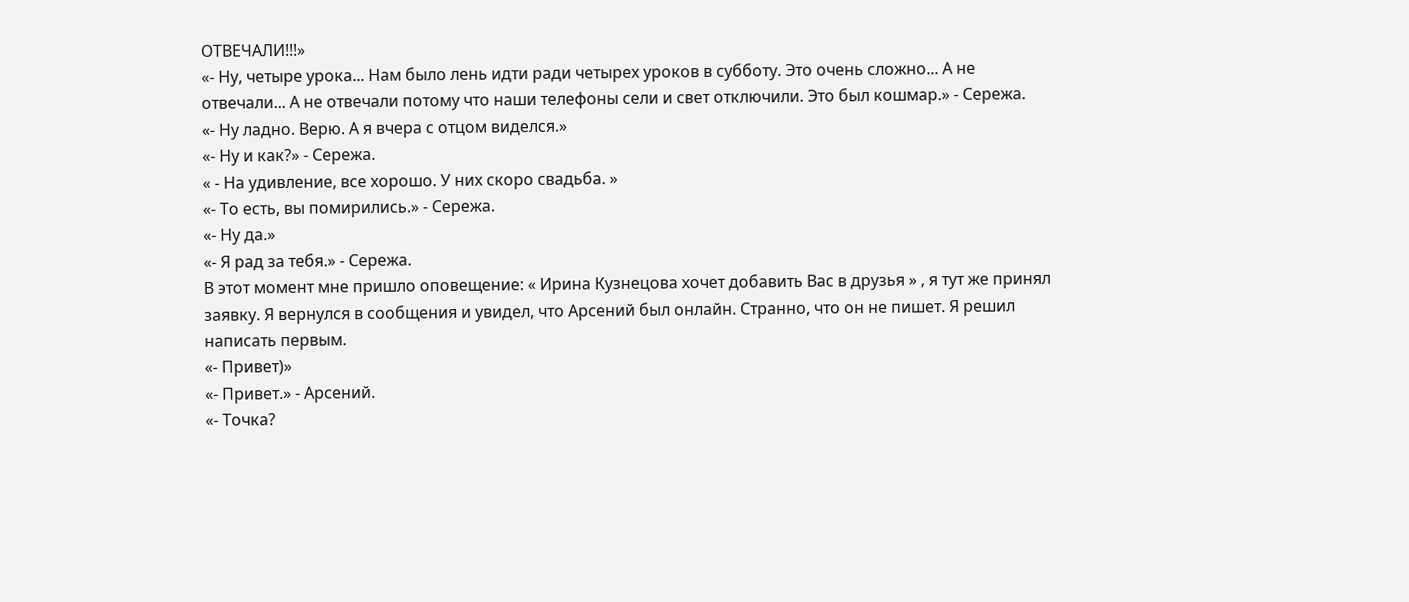ОТВЕЧАЛИ!!!»
«- Ну, четыре урока... Нам было лень идти ради четырех уроков в субботу. Это очень сложно... А не отвечали... А не отвечали потому что наши телефоны сели и свет отключили. Это был кошмар.» - Сережа.
«- Ну ладно. Верю. А я вчера с отцом виделся.»
«- Ну и как?» - Сережа.
« - На удивление, все хорошо. У них скоро свадьба. »
«- То есть, вы помирились.» - Сережа.
«- Ну да.»
«- Я рад за тебя.» - Сережа.
В этот момент мне пришло оповещение: « Ирина Кузнецова хочет добавить Вас в друзья » , я тут же принял заявку. Я вернулся в сообщения и увидел, что Арсений был онлайн. Странно, что он не пишет. Я решил написать первым.
«- Привет)»
«- Привет.» - Арсений.
«- Точка?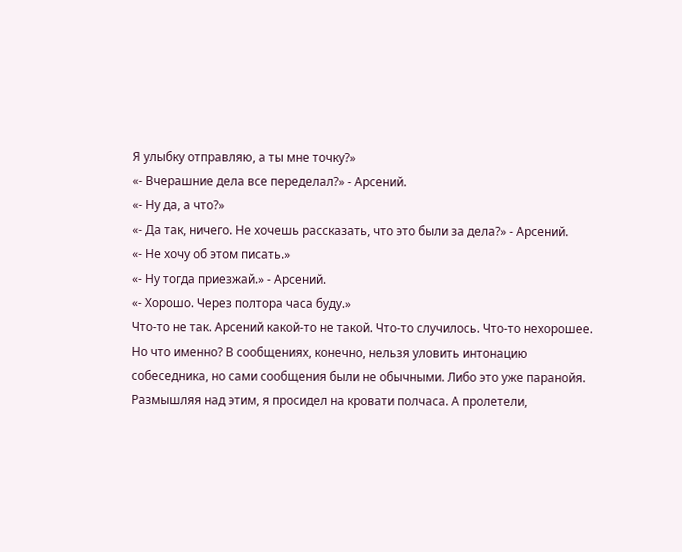Я улыбку отправляю, а ты мне точку?»
«- Вчерашние дела все переделал?» - Арсений.
«- Ну да, а что?»
«- Да так, ничего. Не хочешь рассказать, что это были за дела?» - Арсений.
«- Не хочу об этом писать.»
«- Ну тогда приезжай.» - Арсений.
«- Хорошо. Через полтора часа буду.»
Что-то не так. Арсений какой-то не такой. Что-то случилось. Что-то нехорошее. Но что именно? В сообщениях, конечно, нельзя уловить интонацию собеседника, но сами сообщения были не обычными. Либо это уже паранойя. Размышляя над этим, я просидел на кровати полчаса. А пролетели,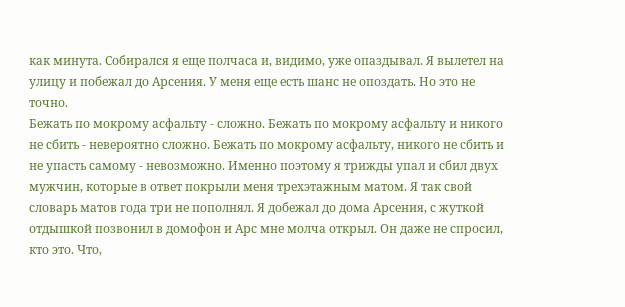как минута. Собирался я еще полчаса и, видимо, уже опаздывал. Я вылетел на улицу и побежал до Арсения. У меня еще есть шанс не опоздать. Но это не точно.
Бежать по мокрому асфальту - сложно. Бежать по мокрому асфальту и никого не сбить - невероятно сложно. Бежать по мокрому асфальту, никого не сбить и не упасть самому - невозможно. Именно поэтому я трижды упал и сбил двух мужчин, которые в ответ покрыли меня трехэтажным матом. Я так свой словарь матов года три не пополнял. Я добежал до дома Арсения, с жуткой отдышкой позвонил в домофон и Арс мне молча открыл. Он даже не спросил, кто это. Что,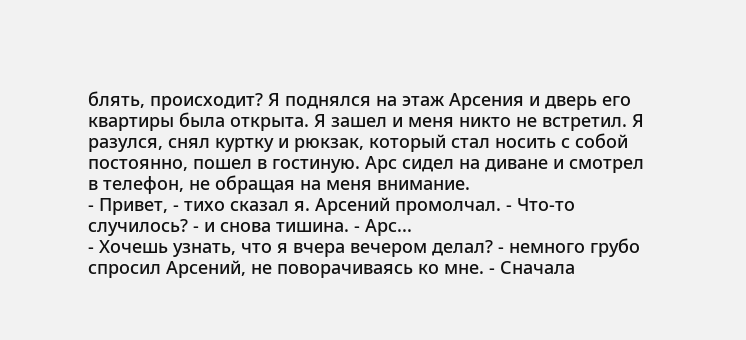блять, происходит? Я поднялся на этаж Арсения и дверь его квартиры была открыта. Я зашел и меня никто не встретил. Я разулся, снял куртку и рюкзак, который стал носить с собой постоянно, пошел в гостиную. Арс сидел на диване и смотрел в телефон, не обращая на меня внимание.
- Привет, - тихо сказал я. Арсений промолчал. - Что-то случилось? - и снова тишина. - Арс...
- Хочешь узнать, что я вчера вечером делал? - немного грубо спросил Арсений, не поворачиваясь ко мне. - Сначала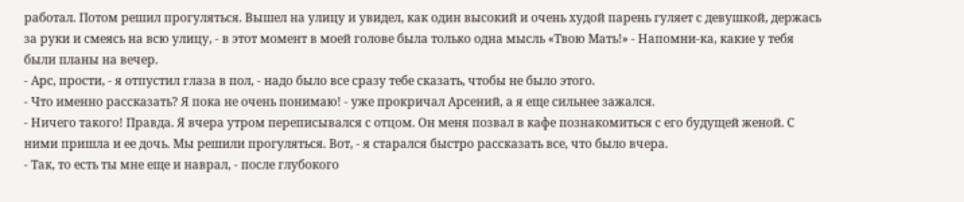работал. Потом решил прогуляться. Вышел на улицу и увидел, как один высокий и очень худой парень гуляет с девушкой, держась за руки и смеясь на всю улицу, - в этот момент в моей голове была только одна мысль «Твою Мать!» - Напомни-ка, какие у тебя были планы на вечер.
- Арс, прости, - я отпустил глаза в пол, - надо было все сразу тебе сказать, чтобы не было этого.
- Что именно рассказать? Я пока не очень понимаю! - уже прокричал Арсений, а я еще сильнее зажался.
- Ничего такого! Правда. Я вчера утром переписывался с отцом. Он меня позвал в кафе познакомиться с его будущей женой. С ними пришла и ее дочь. Мы решили прогуляться. Вот, - я старался быстро рассказать все, что было вчера.
- Так, то есть ты мне еще и наврал, - после глубокого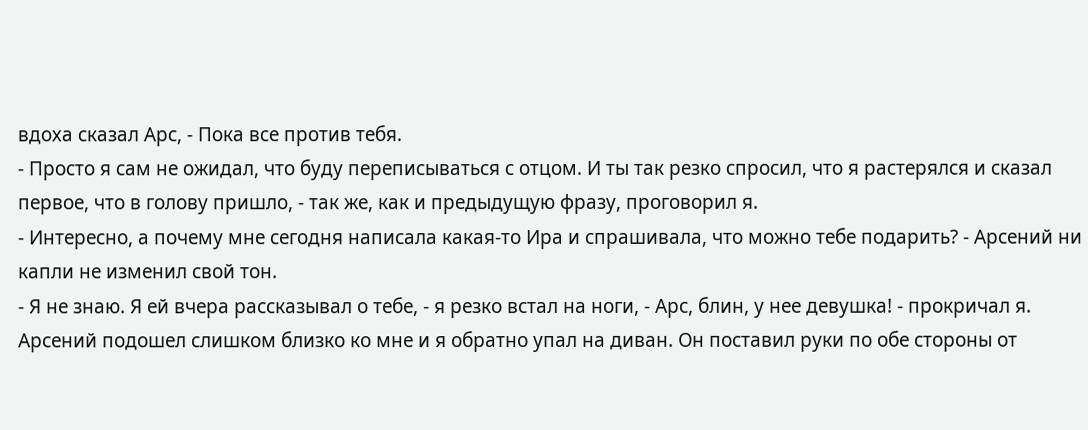вдоха сказал Арс, - Пока все против тебя.
- Просто я сам не ожидал, что буду переписываться с отцом. И ты так резко спросил, что я растерялся и сказал первое, что в голову пришло, - так же, как и предыдущую фразу, проговорил я.
- Интересно, а почему мне сегодня написала какая-то Ира и спрашивала, что можно тебе подарить? - Арсений ни капли не изменил свой тон.
- Я не знаю. Я ей вчера рассказывал о тебе, - я резко встал на ноги, - Арс, блин, у нее девушка! - прокричал я. Арсений подошел слишком близко ко мне и я обратно упал на диван. Он поставил руки по обе стороны от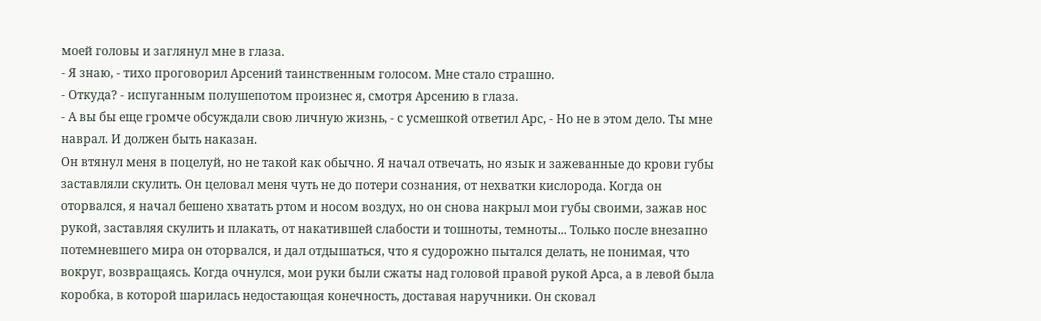моей головы и заглянул мне в глаза.
- Я знаю, - тихо проговорил Арсений таинственным голосом. Мне стало страшно.
- Откуда? - испуганным полушепотом произнес я, смотря Арсению в глаза.
- А вы бы еще громче обсуждали свою личную жизнь, - с усмешкой ответил Арс, - Но не в этом дело. Ты мне наврал. И должен быть наказан.
Он втянул меня в поцелуй, но не такой как обычно. Я начал отвечать, но язык и зажеванные до крови губы заставляли скулить. Он целовал меня чуть не до потери сознания, от нехватки кислорода. Когда он оторвался, я начал бешено хватать ртом и носом воздух, но он снова накрыл мои губы своими, зажав нос рукой, заставляя скулить и плакать, от накатившей слабости и тошноты, темноты... Только после внезапно потемневшего мира он оторвался, и дал отдышаться, что я судорожно пытался делать, не понимая, что вокруг, возвращаясь. Когда очнулся, мои руки были сжаты над головой правой рукой Арса, а в левой была коробка, в которой шарилась недостающая конечность, доставая наручники. Он сковал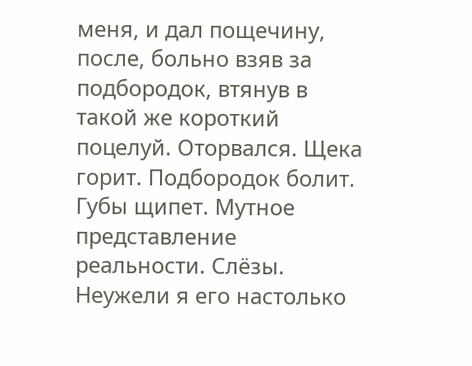меня, и дал пощечину, после, больно взяв за подбородок, втянув в такой же короткий поцелуй. Оторвался. Щека горит. Подбородок болит. Губы щипет. Мутное представление реальности. Слёзы. Неужели я его настолько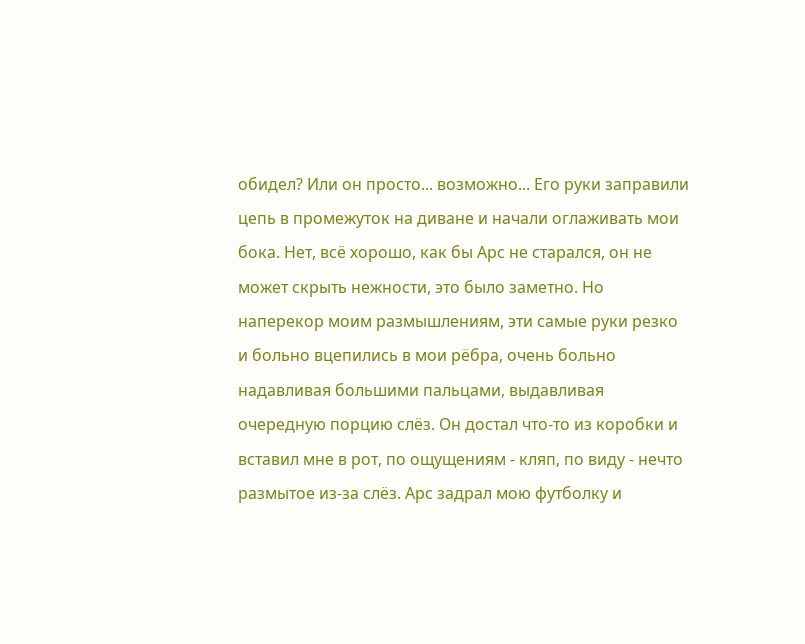обидел? Или он просто... возможно... Его руки заправили цепь в промежуток на диване и начали оглаживать мои бока. Нет, всё хорошо, как бы Арс не старался, он не может скрыть нежности, это было заметно. Но наперекор моим размышлениям, эти самые руки резко и больно вцепились в мои рёбра, очень больно надавливая большими пальцами, выдавливая очередную порцию слёз. Он достал что-то из коробки и вставил мне в рот, по ощущениям - кляп, по виду - нечто размытое из-за слёз. Арс задрал мою футболку и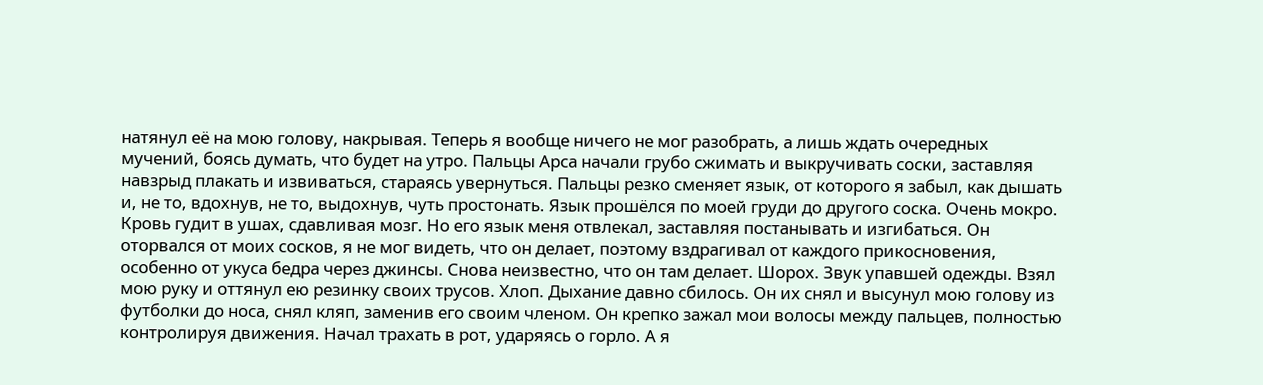натянул её на мою голову, накрывая. Теперь я вообще ничего не мог разобрать, а лишь ждать очередных мучений, боясь думать, что будет на утро. Пальцы Арса начали грубо сжимать и выкручивать соски, заставляя навзрыд плакать и извиваться, стараясь увернуться. Пальцы резко сменяет язык, от которого я забыл, как дышать и, не то, вдохнув, не то, выдохнув, чуть простонать. Язык прошёлся по моей груди до другого соска. Очень мокро. Кровь гудит в ушах, сдавливая мозг. Но его язык меня отвлекал, заставляя постанывать и изгибаться. Он оторвался от моих сосков, я не мог видеть, что он делает, поэтому вздрагивал от каждого прикосновения, особенно от укуса бедра через джинсы. Снова неизвестно, что он там делает. Шорох. Звук упавшей одежды. Взял мою руку и оттянул ею резинку своих трусов. Хлоп. Дыхание давно сбилось. Он их снял и высунул мою голову из футболки до носа, снял кляп, заменив его своим членом. Он крепко зажал мои волосы между пальцев, полностью контролируя движения. Начал трахать в рот, ударяясь о горло. А я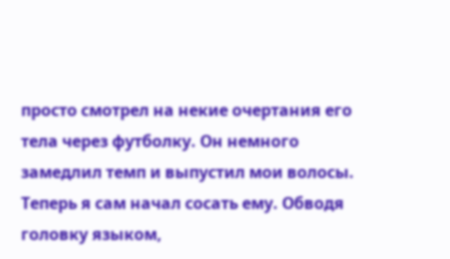просто смотрел на некие очертания его тела через футболку. Он немного замедлил темп и выпустил мои волосы. Теперь я сам начал сосать ему. Обводя головку языком,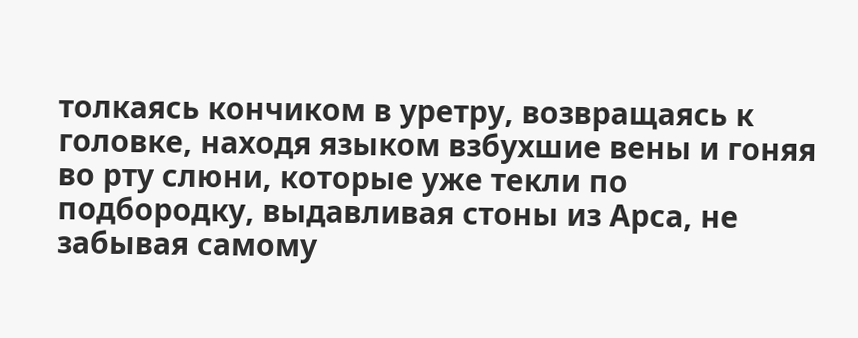толкаясь кончиком в уретру, возвращаясь к головке, находя языком взбухшие вены и гоняя во рту слюни, которые уже текли по подбородку, выдавливая стоны из Арса, не забывая самому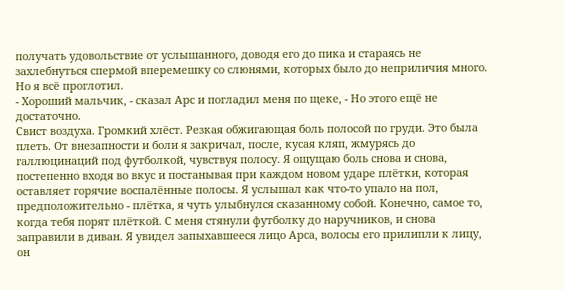получать удовольствие от услышанного, доводя его до пика и стараясь не захлебнуться спермой вперемешку со слюнями, которых было до неприличия много. Но я всё проглотил.
- Хороший мальчик, - сказал Арс и погладил меня по щеке, - Но этого ещё не достаточно.
Свист воздуха. Громкий хлёст. Резкая обжигающая боль полосой по груди. Это была плеть. От внезапности и боли я закричал, после, кусая кляп, жмурясь до галлюцинаций под футболкой, чувствуя полосу. Я ощущаю боль снова и снова, постепенно входя во вкус и постанывая при каждом новом ударе плётки, которая оставляет горячие воспалённые полосы. Я услышал как что-то упало на пол, предположительно - плётка, я чуть улыбнулся сказанному собой. Конечно, самое то, когда тебя порят плёткой. С меня стянули футболку до наручников, и снова заправили в диван. Я увидел запыхавшееся лицо Арса, волосы его прилипли к лицу, он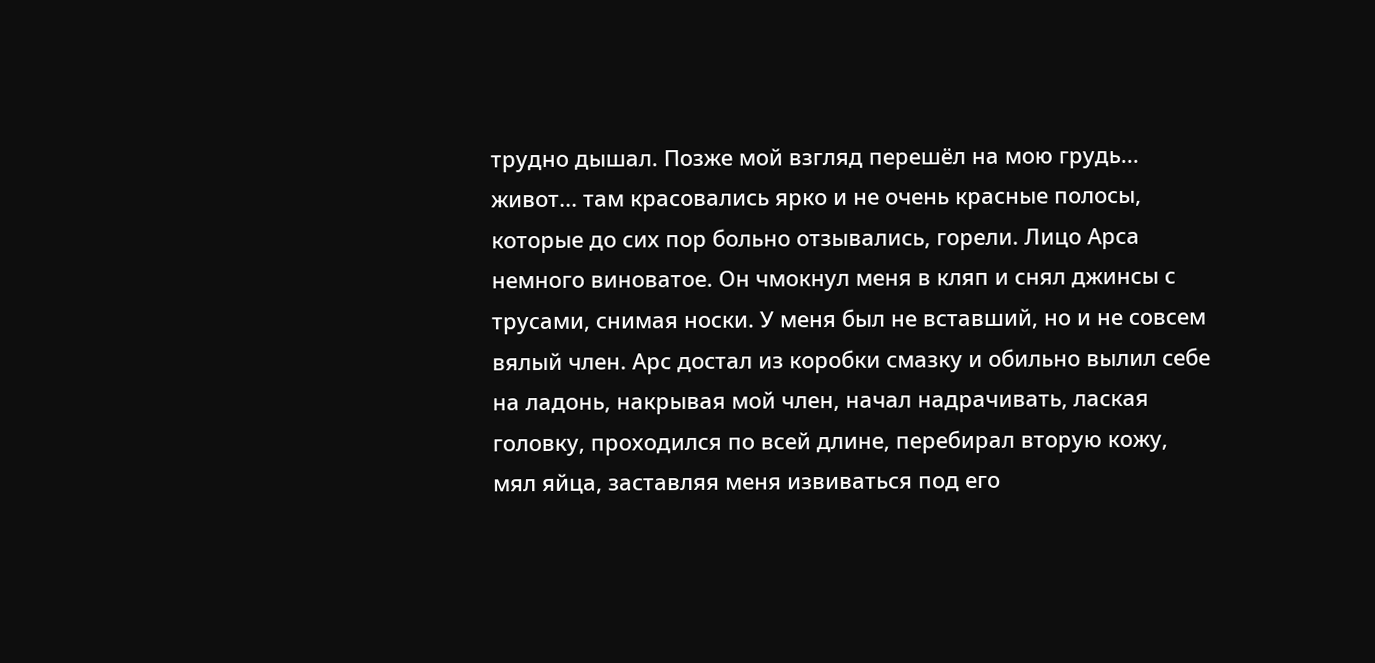трудно дышал. Позже мой взгляд перешёл на мою грудь... живот... там красовались ярко и не очень красные полосы, которые до сих пор больно отзывались, горели. Лицо Арса немного виноватое. Он чмокнул меня в кляп и снял джинсы с трусами, снимая носки. У меня был не вставший, но и не совсем вялый член. Арс достал из коробки смазку и обильно вылил себе на ладонь, накрывая мой член, начал надрачивать, лаская головку, проходился по всей длине, перебирал вторую кожу, мял яйца, заставляя меня извиваться под его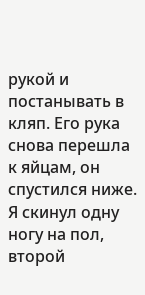рукой и постанывать в кляп. Его рука снова перешла к яйцам, он спустился ниже. Я скинул одну ногу на пол, второй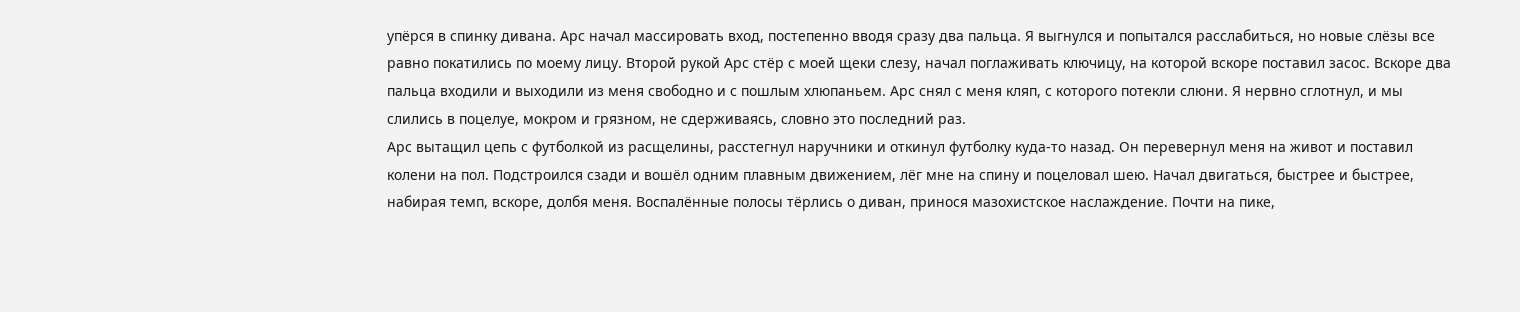упёрся в спинку дивана. Арс начал массировать вход, постепенно вводя сразу два пальца. Я выгнулся и попытался расслабиться, но новые слёзы все равно покатились по моему лицу. Второй рукой Арс стёр с моей щеки слезу, начал поглаживать ключицу, на которой вскоре поставил засос. Вскоре два пальца входили и выходили из меня свободно и с пошлым хлюпаньем. Арс снял с меня кляп, с которого потекли слюни. Я нервно сглотнул, и мы слились в поцелуе, мокром и грязном, не сдерживаясь, словно это последний раз.
Арс вытащил цепь с футболкой из расщелины, расстегнул наручники и откинул футболку куда-то назад. Он перевернул меня на живот и поставил колени на пол. Подстроился сзади и вошёл одним плавным движением, лёг мне на спину и поцеловал шею. Начал двигаться, быстрее и быстрее, набирая темп, вскоре, долбя меня. Воспалённые полосы тёрлись о диван, принося мазохистское наслаждение. Почти на пике,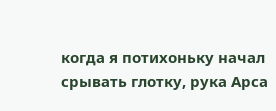когда я потихоньку начал срывать глотку, рука Арса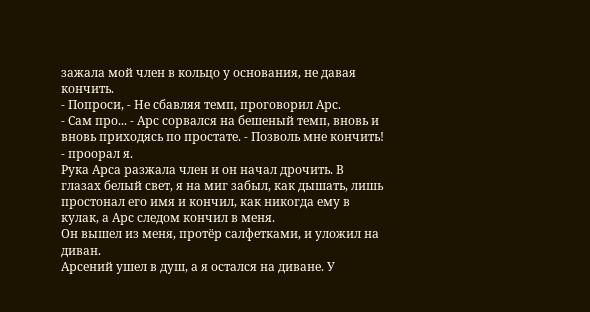зажала мой член в кольцо у основания, не давая кончить.
- Попроси, - Не сбавляя темп, проговорил Арс.
- Сам про... - Арс сорвался на бешеный темп, вновь и вновь приходясь по простате. - Позволь мне кончить! - проорал я.
Рука Арса разжала член и он начал дрочить. В глазах белый свет, я на миг забыл, как дышать, лишь простонал его имя и кончил, как никогда ему в кулак, а Арс следом кончил в меня.
Он вышел из меня, протёр салфетками, и уложил на диван.
Арсений ушел в душ, а я остался на диване. У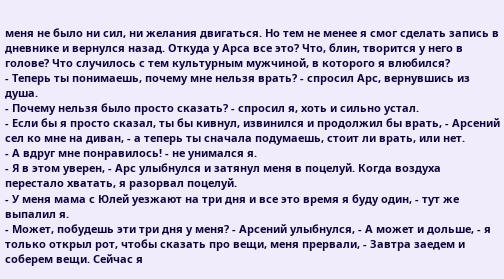меня не было ни сил, ни желания двигаться. Но тем не менее я смог сделать запись в дневнике и вернулся назад. Откуда у Арса все это? Что, блин, творится у него в голове? Что случилось с тем культурным мужчиной, в которого я влюбился?
- Теперь ты понимаешь, почему мне нельзя врать? - спросил Арс, вернувшись из душа.
- Почему нельзя было просто сказать? - спросил я, хоть и сильно устал.
- Если бы я просто сказал, ты бы кивнул, извинился и продолжил бы врать, - Арсений сел ко мне на диван, - а теперь ты сначала подумаешь, стоит ли врать, или нет.
- А вдруг мне понравилось! - не унимался я.
- Я в этом уверен, - Арс улыбнулся и затянул меня в поцелуй. Когда воздуха перестало хватать, я разорвал поцелуй.
- У меня мама с Юлей уезжают на три дня и все это время я буду один, - тут же выпалил я.
- Может, побудешь эти три дня у меня? - Арсений улыбнулся, - А может и дольше, - я только открыл рот, чтобы сказать про вещи, меня прервали, - Завтра заедем и соберем вещи. Сейчас я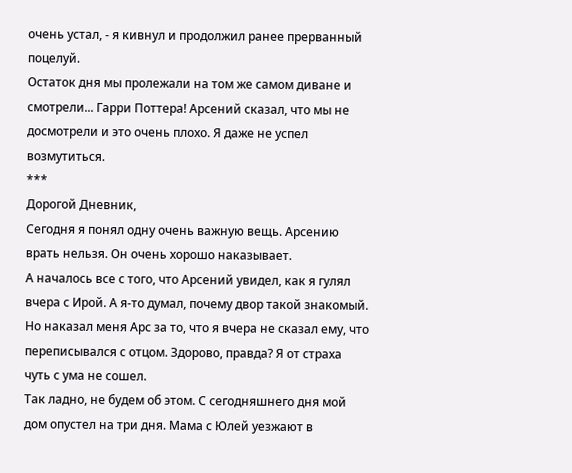очень устал, - я кивнул и продолжил ранее прерванный поцелуй.
Остаток дня мы пролежали на том же самом диване и смотрели... Гарри Поттера! Арсений сказал, что мы не досмотрели и это очень плохо. Я даже не успел возмутиться.
***
Дорогой Дневник,
Сегодня я понял одну очень важную вещь. Арсению врать нельзя. Он очень хорошо наказывает.
А началось все с того, что Арсений увидел, как я гулял вчера с Ирой. А я-то думал, почему двор такой знакомый. Но наказал меня Арс за то, что я вчера не сказал ему, что переписывался с отцом. Здорово, правда? Я от страха чуть с ума не сошел.
Так ладно, не будем об этом. С сегодняшнего дня мой дом опустел на три дня. Мама с Юлей уезжают в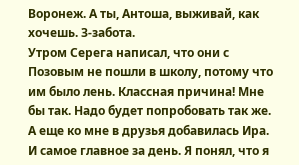Воронеж. А ты, Антоша, выживай, как хочешь. З-забота.
Утром Серега написал, что они с Позовым не пошли в школу, потому что им было лень. Классная причина! Мне бы так. Надо будет попробовать так же. А еще ко мне в друзья добавилась Ира.
И самое главное за день. Я понял, что я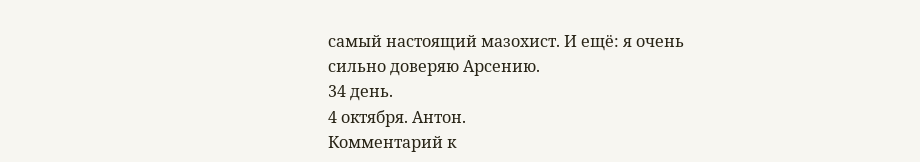самый настоящий мазохист. И ещё: я очень сильно доверяю Арсению.
34 день.
4 октября. Антон.
Комментарий к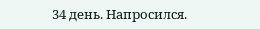34 день. Напросился.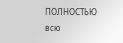ПОЛНОСТЬЮ всю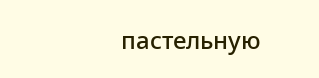пастельную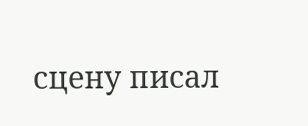сцену писал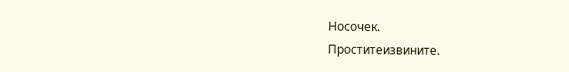Носочек.
Проститеизвините.